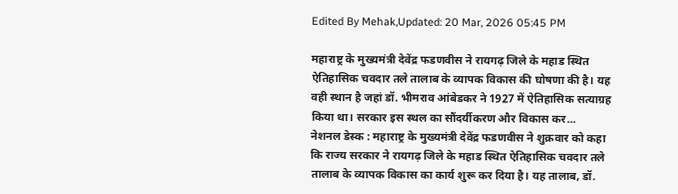Edited By Mehak,Updated: 20 Mar, 2026 05:45 PM

महाराष्ट्र के मुख्यमंत्री देवेंद्र फडणवीस ने रायगढ़ जिले के महाड स्थित ऐतिहासिक चवदार तले तालाब के व्यापक विकास की घोषणा की है। यह वही स्थान है जहां डॉ. भीमराव आंबेडकर ने 1927 में ऐतिहासिक सत्याग्रह किया था। सरकार इस स्थल का सौंदर्यीकरण और विकास कर...
नेशनल डेस्क : महाराष्ट्र के मुख्यमंत्री देवेंद्र फडणवीस ने शुक्रवार को कहा कि राज्य सरकार ने रायगढ़ जिले के महाड स्थित ऐतिहासिक चवदार तले तालाब के व्यापक विकास का कार्य शुरू कर दिया है। यह तालाब, डॉ.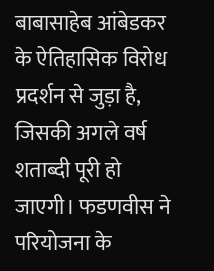बाबासाहेब आंबेडकर के ऐतिहासिक विरोध प्रदर्शन से जुड़ा है, जिसकी अगले वर्ष शताब्दी पूरी हो जाएगी। फडणवीस ने परियोजना के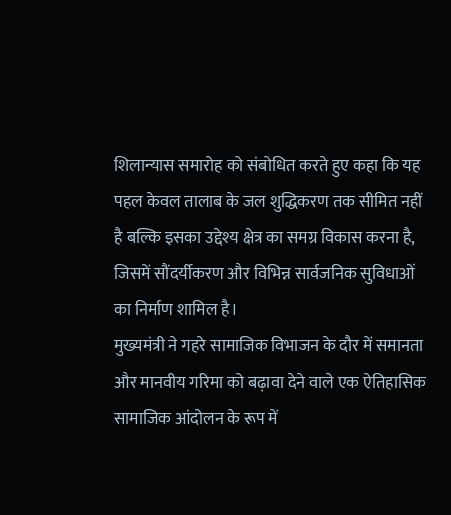शिलान्यास समारोह को संबोधित करते हुए कहा कि यह पहल केवल तालाब के जल शुद्धिकरण तक सीमित नहीं है बल्कि इसका उद्देश्य क्षेत्र का समग्र विकास करना है, जिसमें सौंदर्यीकरण और विभिन्न सार्वजनिक सुविधाओं का निर्माण शामिल है।
मुख्यमंत्री ने गहरे सामाजिक विभाजन के दौर में समानता और मानवीय गरिमा को बढ़ावा देने वाले एक ऐतिहासिक सामाजिक आंदोलन के रूप में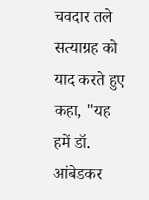चवदार तले सत्याग्रह को याद करते हुए कहा, "यह हमें डॉ. आंबेडकर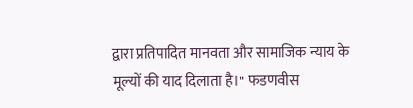द्वारा प्रतिपादित मानवता और सामाजिक न्याय के मूल्यों की याद दिलाता है।" फडणवीस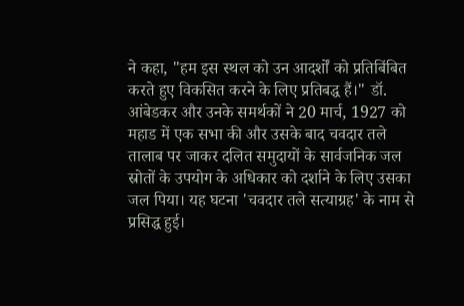ने कहा, "हम इस स्थल को उन आदर्शों को प्रतिबिंबित करते हुए विकसित करने के लिए प्रतिबद्ध हैं।" डॉ. आंबेडकर और उनके समर्थकों ने 20 मार्च, 1927 को महाड में एक सभा की और उसके बाद चवदार तले तालाब पर जाकर दलित समुदायों के सार्वजनिक जल स्रोतों के उपयोग के अधिकार को दर्शाने के लिए उसका जल पिया। यह घटना 'चवदार तले सत्याग्रह' के नाम से प्रसिद्ध हुई।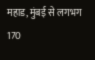महाड, मुंबई से लगभग 170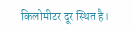किलोमीटर दूर स्थित है।